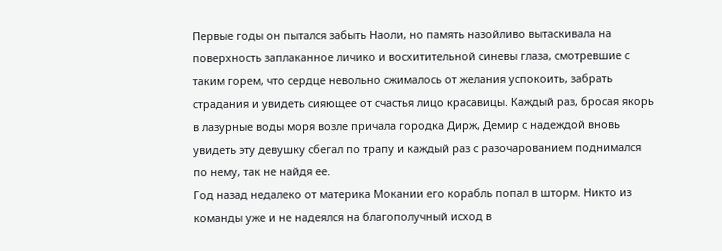Первые годы он пытался забыть Наоли, но память назойливо вытаскивала на поверхность заплаканное личико и восхитительной синевы глаза, смотревшие с таким горем, что сердце невольно сжималось от желания успокоить, забрать страдания и увидеть сияющее от счастья лицо красавицы. Каждый раз, бросая якорь в лазурные воды моря возле причала городка Дирж, Демир с надеждой вновь увидеть эту девушку сбегал по трапу и каждый раз с разочарованием поднимался по нему, так не найдя ее.
Год назад недалеко от материка Мокании его корабль попал в шторм. Никто из команды уже и не надеялся на благополучный исход в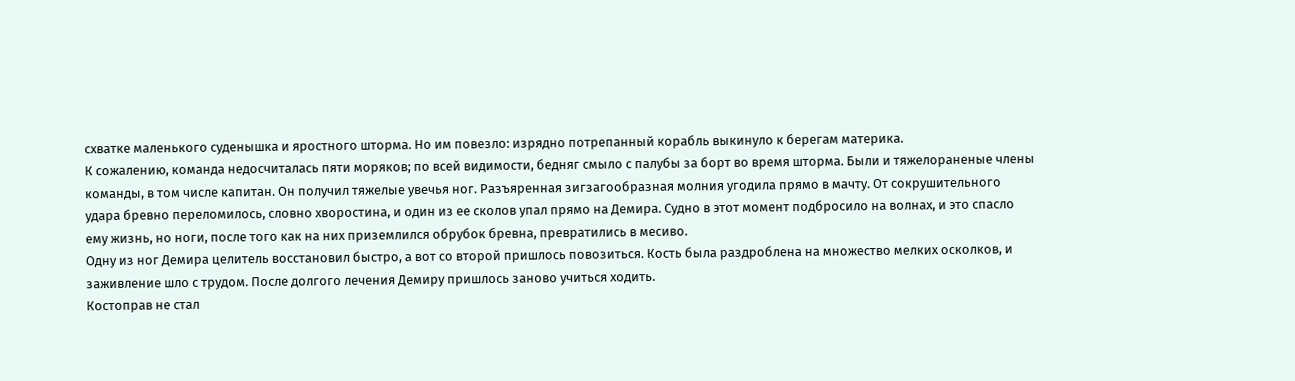схватке маленького суденышка и яростного шторма. Но им повезло: изрядно потрепанный корабль выкинуло к берегам материка.
К сожалению, команда недосчиталась пяти моряков; по всей видимости, бедняг смыло с палубы за борт во время шторма. Были и тяжелораненые члены команды, в том числе капитан. Он получил тяжелые увечья ног. Разъяренная зигзагообразная молния угодила прямо в мачту. От сокрушительного удара бревно переломилось, словно хворостина, и один из ее сколов упал прямо на Демира. Судно в этот момент подбросило на волнах, и это спасло ему жизнь, но ноги, после того как на них приземлился обрубок бревна, превратились в месиво.
Одну из ног Демира целитель восстановил быстро, а вот со второй пришлось повозиться. Кость была раздроблена на множество мелких осколков, и заживление шло с трудом. После долгого лечения Демиру пришлось заново учиться ходить.
Костоправ не стал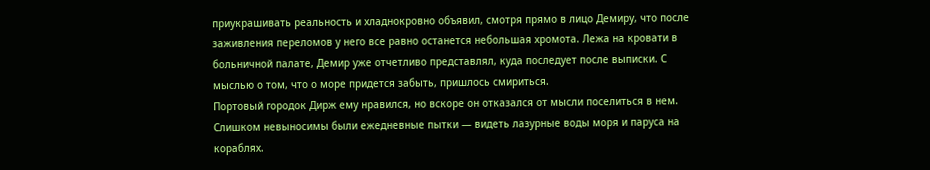приукрашивать реальность и хладнокровно объявил, смотря прямо в лицо Демиру, что после заживления переломов у него все равно останется небольшая хромота. Лежа на кровати в больничной палате, Демир уже отчетливо представлял, куда последует после выписки. С мыслью о том, что о море придется забыть, пришлось смириться.
Портовый городок Дирж ему нравился, но вскоре он отказался от мысли поселиться в нем. Слишком невыносимы были ежедневные пытки — видеть лазурные воды моря и паруса на кораблях.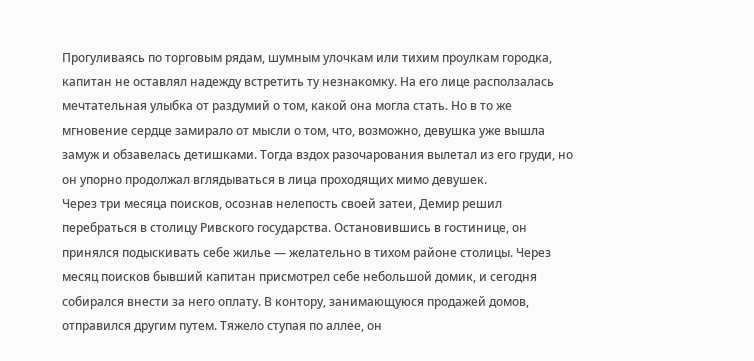Прогуливаясь по торговым рядам, шумным улочкам или тихим проулкам городка, капитан не оставлял надежду встретить ту незнакомку. На его лице расползалась мечтательная улыбка от раздумий о том, какой она могла стать. Но в то же мгновение сердце замирало от мысли о том, что, возможно, девушка уже вышла замуж и обзавелась детишками. Тогда вздох разочарования вылетал из его груди, но он упорно продолжал вглядываться в лица проходящих мимо девушек.
Через три месяца поисков, осознав нелепость своей затеи, Демир решил перебраться в столицу Ривского государства. Остановившись в гостинице, он принялся подыскивать себе жилье — желательно в тихом районе столицы. Через месяц поисков бывший капитан присмотрел себе небольшой домик, и сегодня собирался внести за него оплату. В контору, занимающуюся продажей домов, отправился другим путем. Тяжело ступая по аллее, он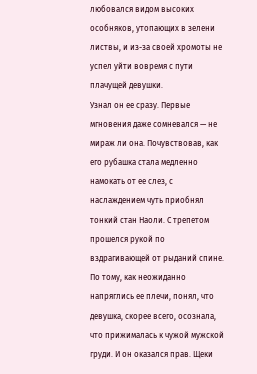любовался видом высоких особняков, утопающих в зелени листвы, и из-за своей хромоты не успел уйти вовремя с пути плачущей девушки.
Узнал он ее сразу. Первые мгновения даже сомневался — не мираж ли она. Почувствовав, как его рубашка стала медленно намокать от ее слез, с наслаждением чуть приобнял тонкий стан Наоли. С трепетом прошелся рукой по вздрагивающей от рыданий спине. По тому, как неожиданно напряглись ее плечи, понял, что девушка, скорее всего, осознала, что прижималась к чужой мужской груди. И он оказался прав. Щеки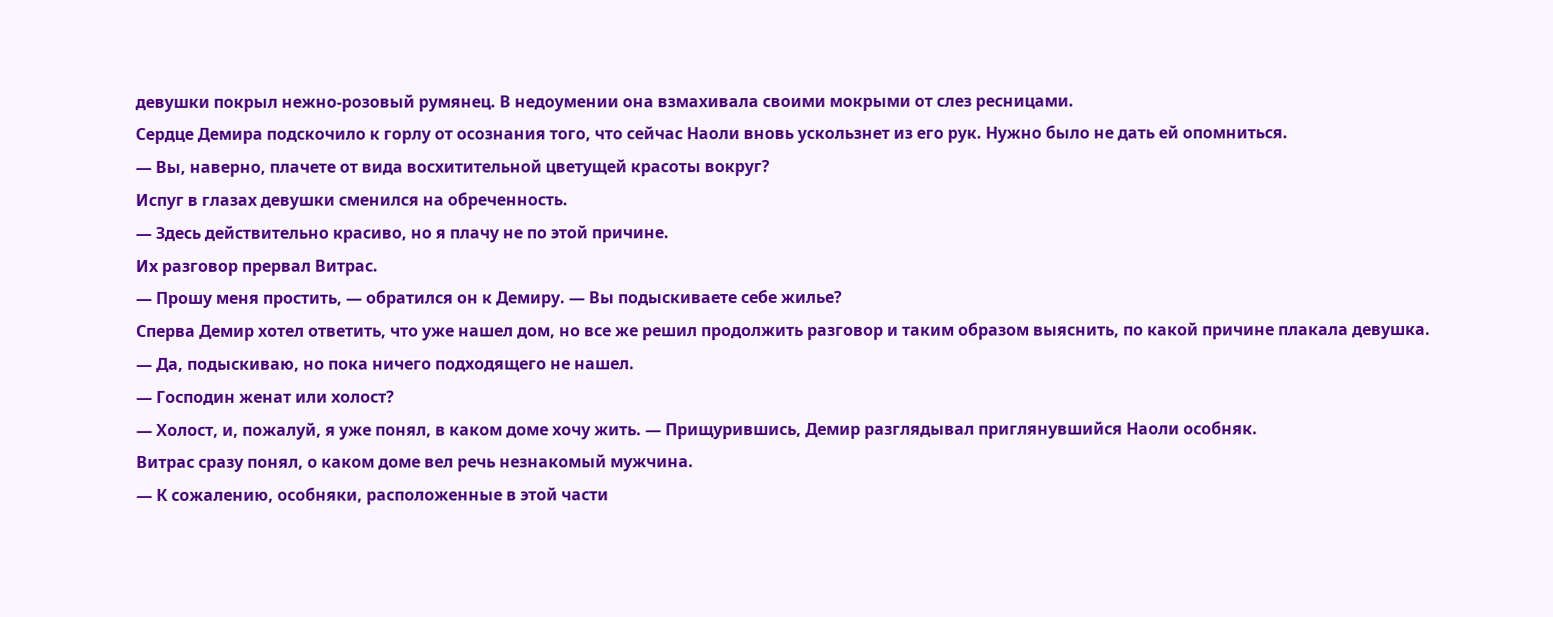девушки покрыл нежно-розовый румянец. В недоумении она взмахивала своими мокрыми от слез ресницами.
Сердце Демира подскочило к горлу от осознания того, что сейчас Наоли вновь ускользнет из его рук. Нужно было не дать ей опомниться.
— Вы, наверно, плачете от вида восхитительной цветущей красоты вокруг?
Испуг в глазах девушки сменился на обреченность.
— Здесь действительно красиво, но я плачу не по этой причине.
Их разговор прервал Витрас.
— Прошу меня простить, — обратился он к Демиру. — Вы подыскиваете себе жилье?
Сперва Демир хотел ответить, что уже нашел дом, но все же решил продолжить разговор и таким образом выяснить, по какой причине плакала девушка.
— Да, подыскиваю, но пока ничего подходящего не нашел.
— Господин женат или холост?
— Холост, и, пожалуй, я уже понял, в каком доме хочу жить. — Прищурившись, Демир разглядывал приглянувшийся Наоли особняк.
Витрас сразу понял, о каком доме вел речь незнакомый мужчина.
— К сожалению, особняки, расположенные в этой части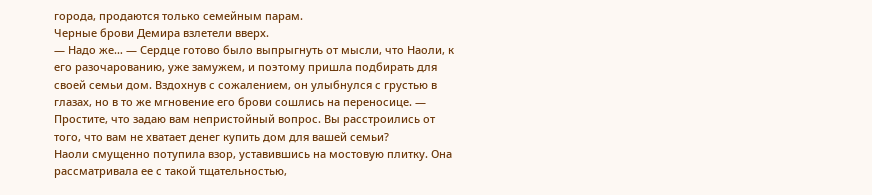города, продаются только семейным парам.
Черные брови Демира взлетели вверх.
— Надо же… — Сердце готово было выпрыгнуть от мысли, что Наоли, к его разочарованию, уже замужем, и поэтому пришла подбирать для своей семьи дом. Вздохнув с сожалением, он улыбнулся с грустью в глазах, но в то же мгновение его брови сошлись на переносице. — Простите, что задаю вам непристойный вопрос. Вы расстроились от того, что вам не хватает денег купить дом для вашей семьи?
Наоли смущенно потупила взор, уставившись на мостовую плитку. Она рассматривала ее с такой тщательностью,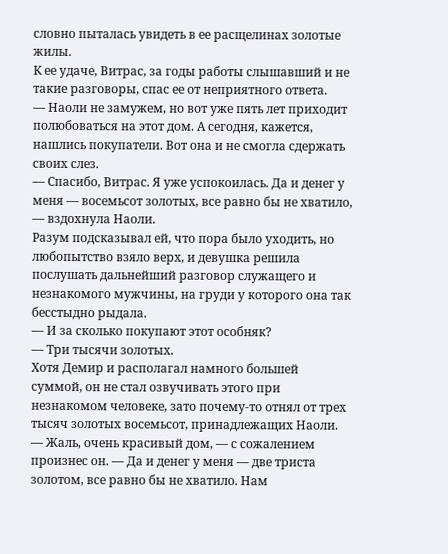словно пыталась увидеть в ее расщелинах золотые жилы.
К ее удаче, Витрас, за годы работы слышавший и не такие разговоры, спас ее от неприятного ответа.
— Наоли не замужем, но вот уже пять лет приходит полюбоваться на этот дом. А сегодня, кажется, нашлись покупатели. Вот она и не смогла сдержать своих слез.
— Спасибо, Витрас. Я уже успокоилась. Да и денег у меня — восемьсот золотых, все равно бы не хватило, — вздохнула Наоли.
Разум подсказывал ей, что пора было уходить, но любопытство взяло верх, и девушка решила послушать дальнейший разговор служащего и незнакомого мужчины, на груди у которого она так бесстыдно рыдала.
— И за сколько покупают этот особняк?
— Три тысячи золотых.
Хотя Демир и располагал намного большей суммой, он не стал озвучивать этого при незнакомом человеке, зато почему-то отнял от трех тысяч золотых восемьсот, принадлежащих Наоли.
— Жаль, очень красивый дом, — с сожалением произнес он. — Да и денег у меня — две триста золотом, все равно бы не хватило. Нам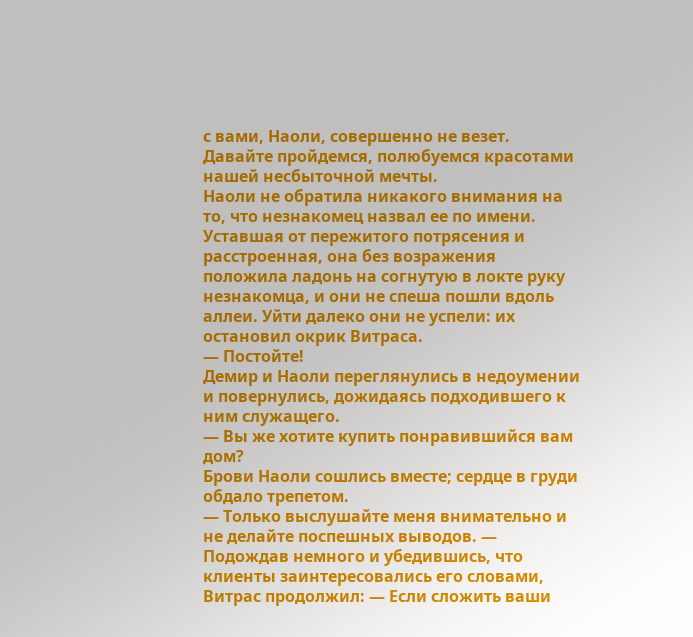с вами, Наоли, совершенно не везет. Давайте пройдемся, полюбуемся красотами нашей несбыточной мечты.
Наоли не обратила никакого внимания на то, что незнакомец назвал ее по имени. Уставшая от пережитого потрясения и расстроенная, она без возражения положила ладонь на согнутую в локте руку незнакомца, и они не спеша пошли вдоль аллеи. Уйти далеко они не успели: их остановил окрик Витраса.
— Постойте!
Демир и Наоли переглянулись в недоумении и повернулись, дожидаясь подходившего к ним служащего.
— Вы же хотите купить понравившийся вам дом?
Брови Наоли сошлись вместе; сердце в груди обдало трепетом.
— Только выслушайте меня внимательно и не делайте поспешных выводов. — Подождав немного и убедившись, что клиенты заинтересовались его словами, Витрас продолжил: — Если сложить ваши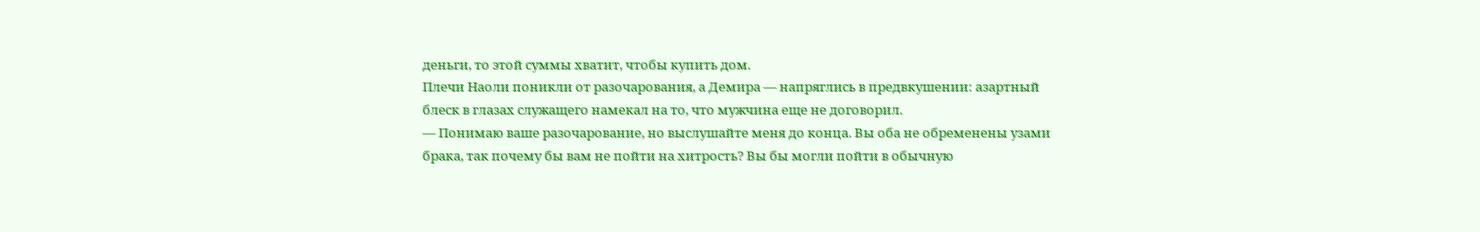деньги, то этой суммы хватит, чтобы купить дом.
Плечи Наоли поникли от разочарования, а Демира — напряглись в предвкушении: азартный блеск в глазах служащего намекал на то, что мужчина еще не договорил.
— Понимаю ваше разочарование, но выслушайте меня до конца. Вы оба не обременены узами брака, так почему бы вам не пойти на хитрость? Вы бы могли пойти в обычную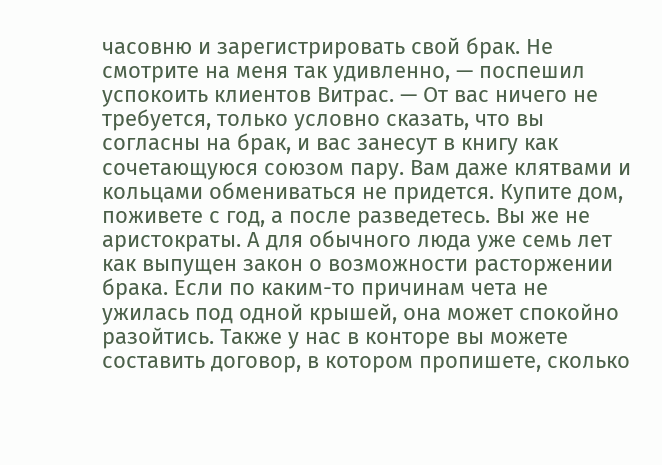часовню и зарегистрировать свой брак. Не смотрите на меня так удивленно, — поспешил успокоить клиентов Витрас. — От вас ничего не требуется, только условно сказать, что вы согласны на брак, и вас занесут в книгу как сочетающуюся союзом пару. Вам даже клятвами и кольцами обмениваться не придется. Купите дом, поживете с год, а после разведетесь. Вы же не аристократы. А для обычного люда уже семь лет как выпущен закон о возможности расторжении брака. Если по каким-то причинам чета не ужилась под одной крышей, она может спокойно разойтись. Также у нас в конторе вы можете составить договор, в котором пропишете, сколько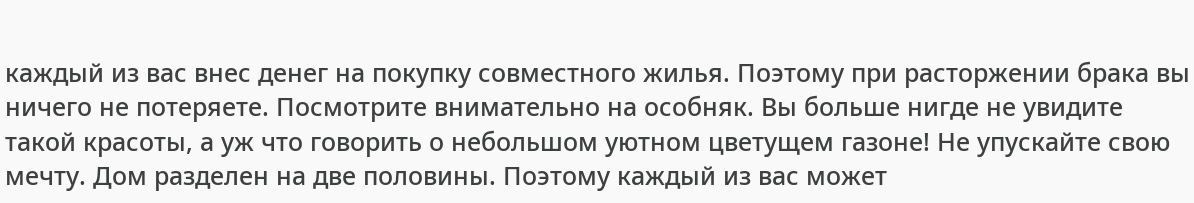каждый из вас внес денег на покупку совместного жилья. Поэтому при расторжении брака вы ничего не потеряете. Посмотрите внимательно на особняк. Вы больше нигде не увидите такой красоты, а уж что говорить о небольшом уютном цветущем газоне! Не упускайте свою мечту. Дом разделен на две половины. Поэтому каждый из вас может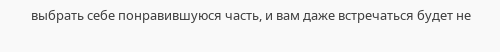выбрать себе понравившуюся часть, и вам даже встречаться будет не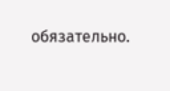обязательно.